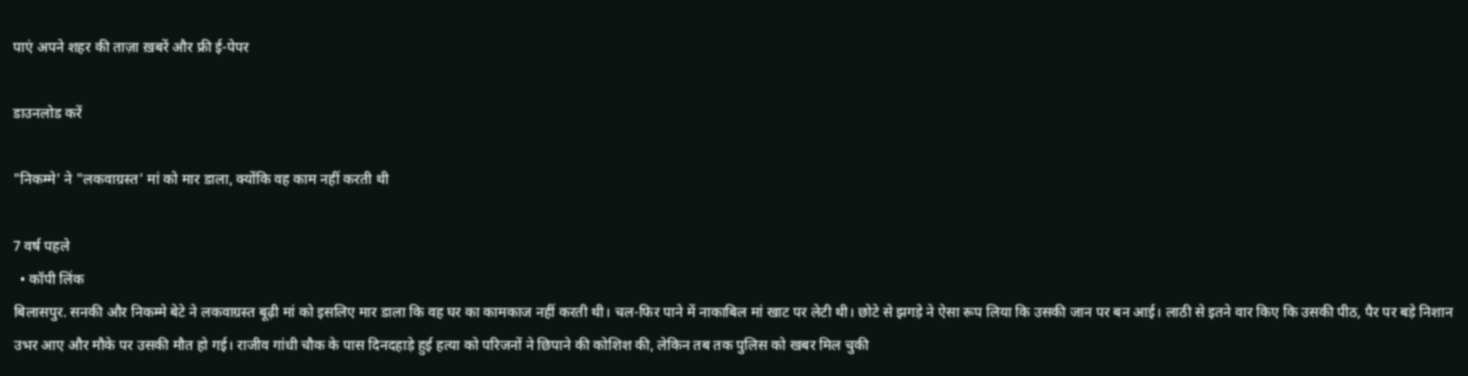पाएं अपने शहर की ताज़ा ख़बरें और फ्री ई-पेपर

डाउनलोड करें

"निकम्मे' ने "लकवाग्रस्त' मां को मार डाला, क्योंकि वह काम नहीं करती थी

7 वर्ष पहले
  • कॉपी लिंक
बिलासपुर. सनकी और निकम्मे बेटे ने लकवाग्रस्त बूढ़ी मां को इसलिए मार डाला कि वह घर का कामकाज नहीं करती थी। चल-फिर पाने में नाकाबिल मां खाट पर लेटी थी। छोटे से झगड़े ने ऐसा रूप लिया कि उसकी जान पर बन आई। लाठी से इतने वार किए कि उसकी पीठ, पैर पर बड़े निशान उभर आए और मौके पर उसकी मौत हो गई। राजीव गांधी चौक के पास दिनदहाड़े हुई हत्या को परिजनों ने छिपाने की कोशिश की, लेकिन तब तक पुलिस को खबर मिल चुकी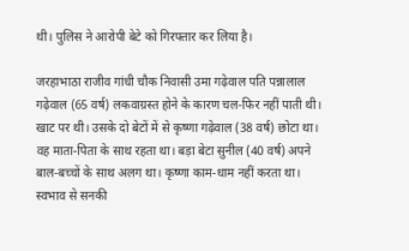थी। पुलिस ने आरोपी बेटे को गिरफ्तार कर लिया है।

जरहाभाठा राजीव गांधी चौक निवासी उमा गढ़ेवाल पति पन्नालाल गढ़ेवाल (65 वर्ष) लकवाग्रस्त होने के कारण चल-फिर नहीं पाती थी। खाट पर थी। उसके दो बेटों में से कृष्णा गढ़ेवाल (38 वर्ष) छोटा था। वह माता-पिता के साथ रहता था। बड़ा बेटा सुनील (40 वर्ष) अपने बाल-बच्चों के साथ अलग था। कृष्णा काम-धाम नहीं करता था। स्वभाव से सनकी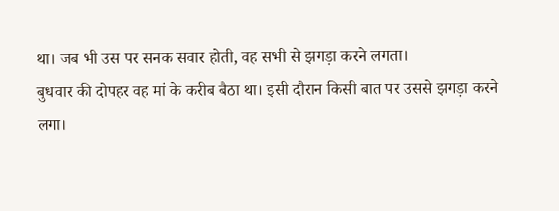था। जब भी उस पर सनक सवार होती, वह सभी से झगड़ा करने लगता।
बुधवार की दोपहर वह मां के करीब बैठा था। इसी दौरान किसी बात पर उससे झगड़ा करने लगा।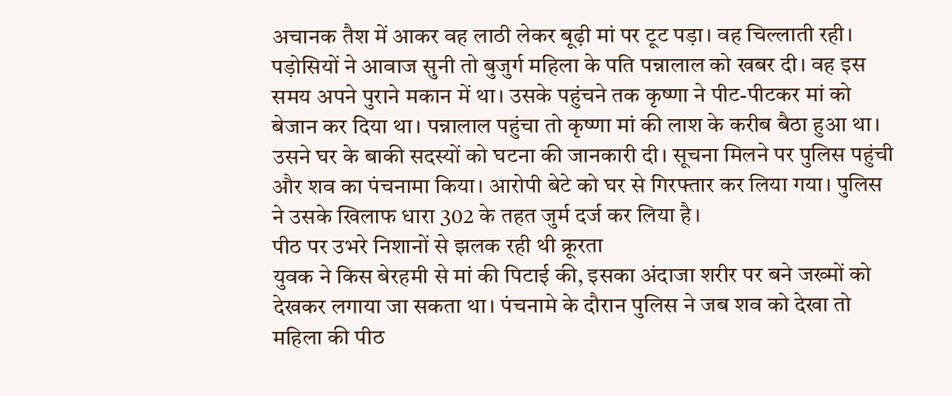अचानक तैश में आकर वह लाठी लेकर बूढ़ी मां पर टूट पड़ा। वह चिल्लाती रही। पड़ोसियों ने आवाज सुनी तो बुजुर्ग महिला के पति पन्नालाल को खबर दी। वह इस समय अपने पुराने मकान में था। उसके पहुंचने तक कृष्णा ने पीट-पीटकर मां को बेजान कर दिया था। पन्नालाल पहुंचा तो कृष्णा मां की लाश के करीब बैठा हुआ था। उसने घर के बाकी सदस्यों को घटना की जानकारी दी। सूचना मिलने पर पुलिस पहुंची और शव का पंचनामा किया। आरोपी बेटे को घर से गिरफ्तार कर लिया गया। पुलिस ने उसके खिलाफ धारा 302 के तहत जुर्म दर्ज कर लिया है।
पीठ पर उभरे निशानों से झलक रही थी क्रूरता
युवक ने किस बेरहमी से मां की पिटाई की, इसका अंदाजा शरीर पर बने जख्मों को देखकर लगाया जा सकता था। पंचनामे के दौरान पुलिस ने जब शव को देखा तो महिला की पीठ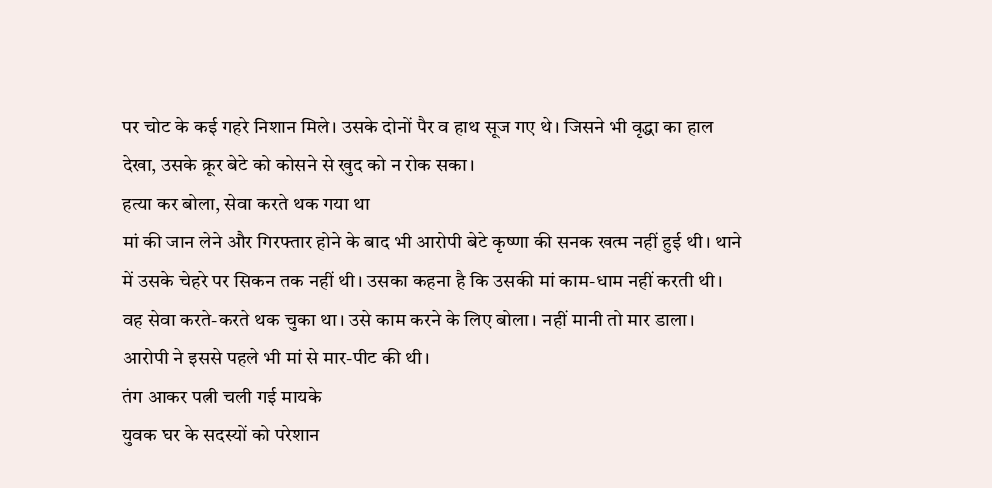पर चोट के कई गहरे निशान मिले। उसके दोनों पैर व हाथ सूज गए थे। जिसने भी वृद्धा का हाल देखा, उसके क्रूर बेटे को कोसने से खुद को न रोक सका।
हत्या कर बोला, सेवा करते थक गया था
मां की जान लेने और गिरफ्तार होने के बाद भी आरोपी बेटे कृष्णा की सनक खत्म नहीं हुई थी। थाने में उसके चेहरे पर सिकन तक नहीं थी। उसका कहना है कि उसकी मां काम-धाम नहीं करती थी। वह सेवा करते-करते थक चुका था। उसे काम करने के लिए बोला। नहीं मानी तो मार डाला। आरोपी ने इससे पहले भी मां से मार-पीट की थी।
तंग आकर पत्नी चली गई मायके
युवक घर के सदस्यों को परेशान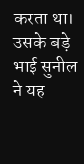करता था। उसके बड़े भाई सुनील ने यह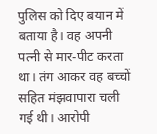पुलिस को दिए बयान में बताया है। वह अपनी पत्नी से मार-पीट करता था। तंग आकर वह बच्चों सहित मंझवापारा चली गई थी। आरोपी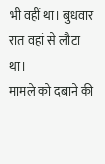भी वहीं था। बुधवार रात वहां से लौटा था।
मामले को दबाने की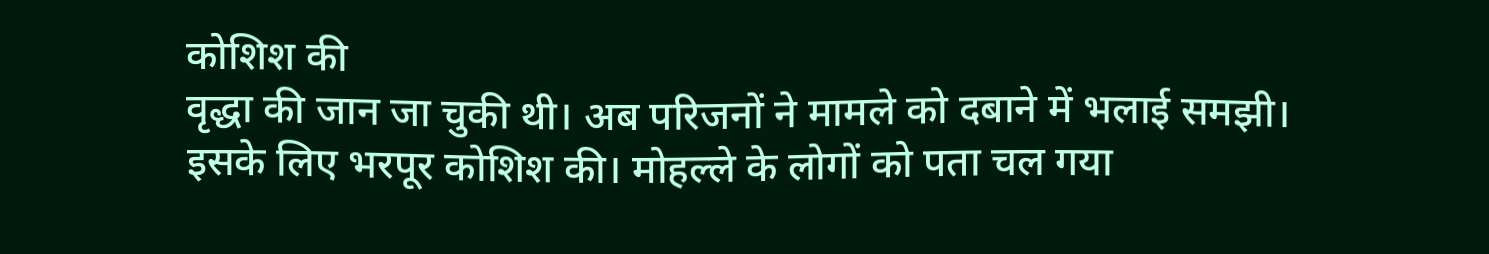कोशिश की
वृद्धा की जान जा चुकी थी। अब परिजनों ने मामले को दबाने में भलाई समझी। इसके लिए भरपूर कोशिश की। मोहल्ले के लोगों को पता चल गया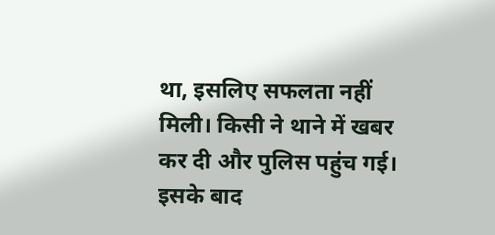था, इसलिए सफलता नहीं मिली। किसी ने थाने में खबर कर दी और पुलिस पहुंच गई। इसके बाद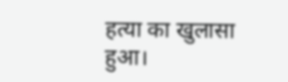हत्या का खुलासा हुआ।